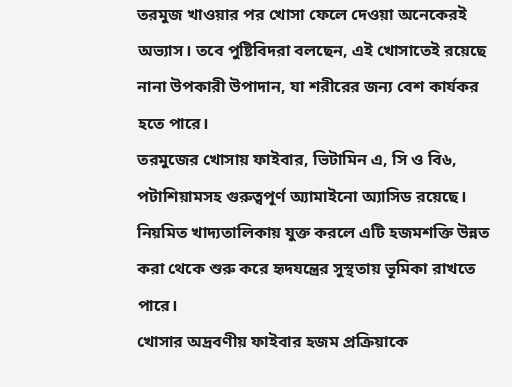তরমুজ খাওয়ার পর খোসা ফেলে দেওয়া অনেকেরই অভ্যাস। তবে পুষ্টিবিদরা বলছেন, এই খোসাতেই রয়েছে নানা উপকারী উপাদান, যা শরীরের জন্য বেশ কার্যকর হতে পারে।
তরমুজের খোসায় ফাইবার, ভিটামিন এ, সি ও বি৬, পটাশিয়ামসহ গুরুত্বপূর্ণ অ্যামাইনো অ্যাসিড রয়েছে। নিয়মিত খাদ্যতালিকায় যুক্ত করলে এটি হজমশক্তি উন্নত করা থেকে শুরু করে হৃদযন্ত্রের সুস্থতায় ভূমিকা রাখতে পারে।
খোসার অদ্রবণীয় ফাইবার হজম প্রক্রিয়াকে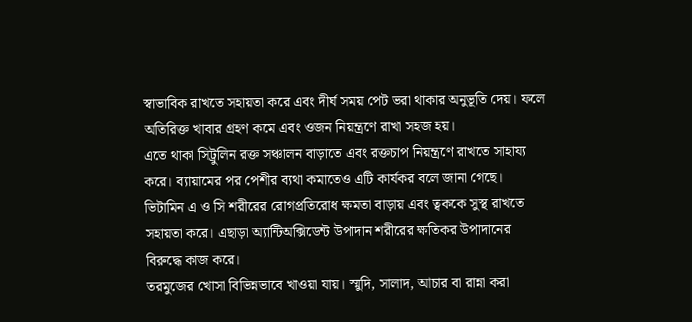স্বাভাবিক রাখতে সহায়তা করে এবং দীর্ঘ সময় পেট ভরা থাকার অনুভূতি দেয়। ফলে অতিরিক্ত খাবার গ্রহণ কমে এবং ওজন নিয়ন্ত্রণে রাখা সহজ হয়।
এতে থাকা সিট্রুলিন রক্ত সঞ্চালন বাড়াতে এবং রক্তচাপ নিয়ন্ত্রণে রাখতে সাহায্য করে। ব্যায়ামের পর পেশীর ব্যথা কমাতেও এটি কার্যকর বলে জানা গেছে।
ভিটামিন এ ও সি শরীরের রোগপ্রতিরোধ ক্ষমতা বাড়ায় এবং ত্বককে সুস্থ রাখতে সহায়তা করে। এছাড়া অ্যান্টিঅক্সিডেন্ট উপাদান শরীরের ক্ষতিকর উপাদানের বিরুদ্ধে কাজ করে।
তরমুজের খোসা বিভিন্নভাবে খাওয়া যায়। স্মুদি, সালাদ, আচার বা রান্না করা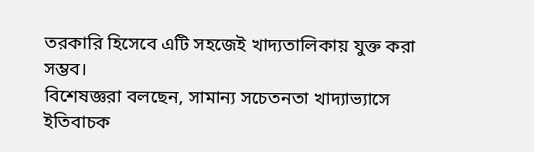তরকারি হিসেবে এটি সহজেই খাদ্যতালিকায় যুক্ত করা সম্ভব।
বিশেষজ্ঞরা বলছেন, সামান্য সচেতনতা খাদ্যাভ্যাসে ইতিবাচক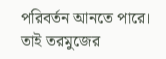পরিবর্তন আনতে পারে। তাই তরমুজের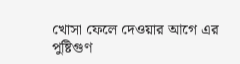খোসা ফেলে দেওয়ার আগে এর পুষ্টিগুণ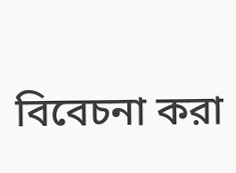বিবেচনা করা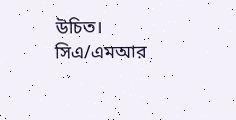উচিত।
সিএ/এমআর